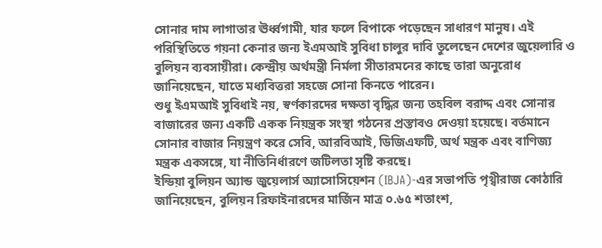সোনার দাম লাগাতার ঊর্ধ্বগামী, যার ফলে বিপাকে পড়েছেন সাধারণ মানুষ। এই পরিস্থিতিতে গয়না কেনার জন্য ইএমআই সুবিধা চালুর দাবি তুলেছেন দেশের জুয়েলারি ও বুলিয়ন ব্যবসায়ীরা। কেন্দ্রীয় অর্থমন্ত্রী নির্মলা সীতারমনের কাছে তারা অনুরোধ জানিয়েছেন, যাতে মধ্যবিত্তরা সহজে সোনা কিনতে পারেন।
শুধু ইএমআই সুবিধাই নয়, স্বর্ণকারদের দক্ষতা বৃদ্ধির জন্য তহবিল বরাদ্দ এবং সোনার বাজারের জন্য একটি একক নিয়ন্ত্রক সংস্থা গঠনের প্রস্তাবও দেওয়া হয়েছে। বর্তমানে সোনার বাজার নিয়ন্ত্রণ করে সেবি, আরবিআই, ডিজিএফটি, অর্থ মন্ত্রক এবং বাণিজ্য মন্ত্রক একসঙ্গে, যা নীতিনির্ধারণে জটিলতা সৃষ্টি করছে।
ইন্ডিয়া বুলিয়ন অ্যান্ড জুয়েলার্স অ্যাসোসিয়েশন (IBJA)-এর সভাপতি পৃথ্বীরাজ কোঠারি জানিয়েছেন, বুলিয়ন রিফাইনারদের মার্জিন মাত্র ০.৬৫ শতাংশ,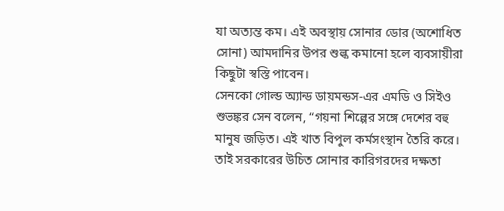যা অত্যন্ত কম। এই অবস্থায় সোনার ডোর (অশোধিত সোনা) আমদানির উপর শুল্ক কমানো হলে ব্যবসায়ীরা কিছুটা স্বস্তি পাবেন।
সেনকো গোল্ড অ্যান্ড ডায়মন্ডস-এর এমডি ও সিইও শুভঙ্কর সেন বলেন, “গয়না শিল্পের সঙ্গে দেশের বহু মানুষ জড়িত। এই খাত বিপুল কর্মসংস্থান তৈরি করে। তাই সরকারের উচিত সোনার কারিগরদের দক্ষতা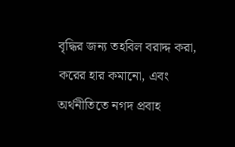বৃদ্ধির জন্য তহবিল বরাদ্দ করা, করের হার কমানো, এবং অর্থনীতিতে নগদ প্রবাহ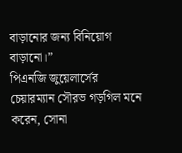বাড়ানোর জন্য বিনিয়োগ বাড়ানো।”
পিএনজি জুয়েলার্সের চেয়ারম্যান সৌরভ গড়গিল মনে করেন, সোনা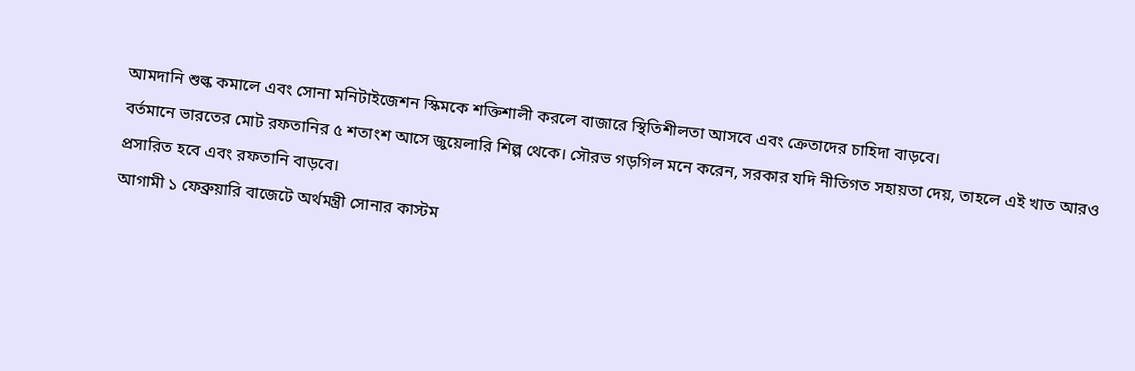আমদানি শুল্ক কমালে এবং সোনা মনিটাইজেশন স্কিমকে শক্তিশালী করলে বাজারে স্থিতিশীলতা আসবে এবং ক্রেতাদের চাহিদা বাড়বে।
বর্তমানে ভারতের মোট রফতানির ৫ শতাংশ আসে জুয়েলারি শিল্প থেকে। সৌরভ গড়গিল মনে করেন, সরকার যদি নীতিগত সহায়তা দেয়, তাহলে এই খাত আরও প্রসারিত হবে এবং রফতানি বাড়বে।
আগামী ১ ফেব্রুয়ারি বাজেটে অর্থমন্ত্রী সোনার কাস্টম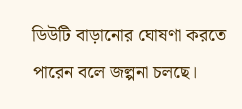ডিউটি বাড়ানোর ঘোষণা করতে পারেন বলে জল্পনা চলছে।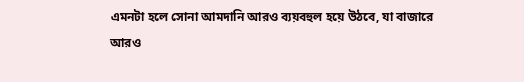এমনটা হলে সোনা আমদানি আরও ব্যয়বহুল হয়ে উঠবে, যা বাজারে আরও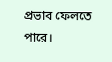প্রভাব ফেলতে পারে।